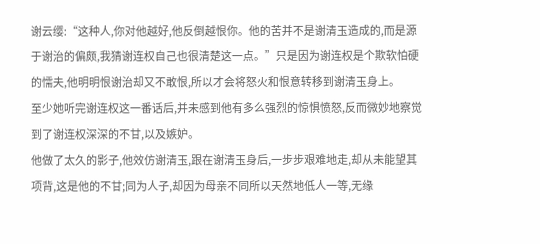谢云缨:“这种人,你对他越好,他反倒越恨你。他的苦并不是谢清玉造成的,而是源于谢治的偏颇,我猜谢连权自己也很清楚这一点。”只是因为谢连权是个欺软怕硬的懦夫,他明明恨谢治却又不敢恨,所以才会将怒火和恨意转移到谢清玉身上。
至少她听完谢连权这一番话后,并未感到他有多么强烈的惊惧愤怒,反而微妙地察觉到了谢连权深深的不甘,以及嫉妒。
他做了太久的影子,他效仿谢清玉,跟在谢清玉身后,一步步艰难地走,却从未能望其项背,这是他的不甘;同为人子,却因为母亲不同所以天然地低人一等,无缘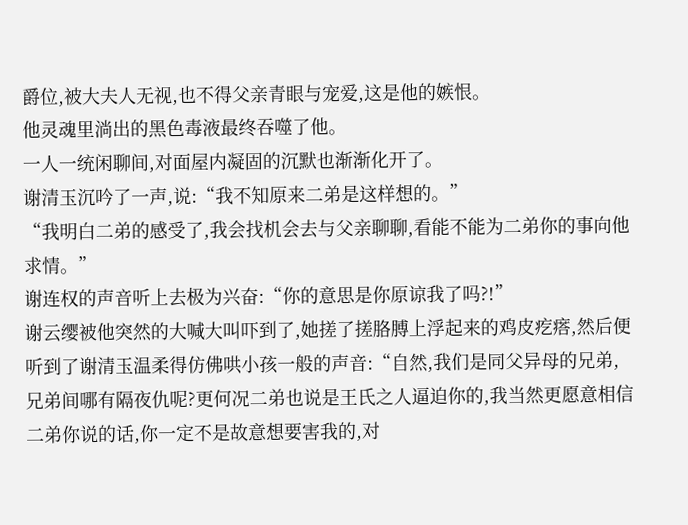爵位,被大夫人无视,也不得父亲青眼与宠爱,这是他的嫉恨。
他灵魂里淌出的黑色毒液最终吞噬了他。
一人一统闲聊间,对面屋内凝固的沉默也渐渐化开了。
谢清玉沉吟了一声,说:“我不知原来二弟是这样想的。”
“我明白二弟的感受了,我会找机会去与父亲聊聊,看能不能为二弟你的事向他求情。”
谢连权的声音听上去极为兴奋:“你的意思是你原谅我了吗?!”
谢云缨被他突然的大喊大叫吓到了,她搓了搓胳膊上浮起来的鸡皮疙瘩,然后便听到了谢清玉温柔得仿佛哄小孩一般的声音:“自然,我们是同父异母的兄弟,兄弟间哪有隔夜仇呢?更何况二弟也说是王氏之人逼迫你的,我当然更愿意相信二弟你说的话,你一定不是故意想要害我的,对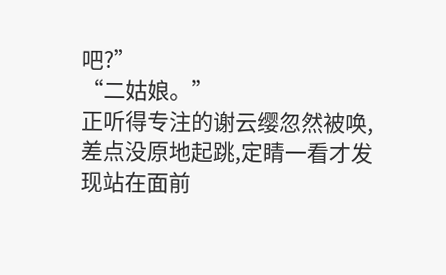吧?”
“二姑娘。”
正听得专注的谢云缨忽然被唤,差点没原地起跳,定睛一看才发现站在面前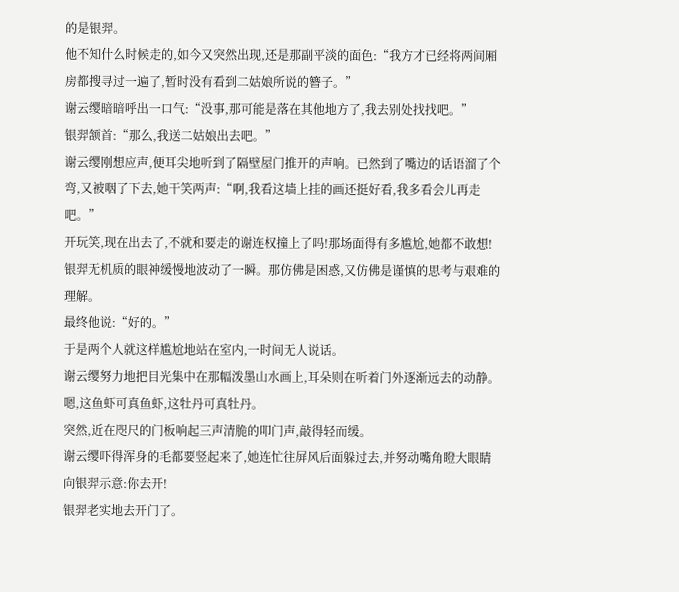的是银羿。
他不知什么时候走的,如今又突然出现,还是那副平淡的面色:“我方才已经将两间厢房都搜寻过一遍了,暂时没有看到二姑娘所说的簪子。”
谢云缨暗暗呼出一口气:“没事,那可能是落在其他地方了,我去别处找找吧。”
银羿颔首:“那么,我送二姑娘出去吧。”
谢云缨刚想应声,便耳尖地听到了隔壁屋门推开的声响。已然到了嘴边的话语溜了个弯,又被咽了下去,她干笑两声:“啊,我看这墙上挂的画还挺好看,我多看会儿再走吧。”
开玩笑,现在出去了,不就和要走的谢连权撞上了吗!那场面得有多尴尬,她都不敢想!
银羿无机质的眼神缓慢地波动了一瞬。那仿佛是困惑,又仿佛是谨慎的思考与艰难的理解。
最终他说:“好的。”
于是两个人就这样尴尬地站在室内,一时间无人说话。
谢云缨努力地把目光集中在那幅泼墨山水画上,耳朵则在听着门外逐渐远去的动静。嗯,这鱼虾可真鱼虾,这牡丹可真牡丹。
突然,近在咫尺的门板响起三声清脆的叩门声,敲得轻而缓。
谢云缨吓得浑身的毛都要竖起来了,她连忙往屏风后面躲过去,并努动嘴角瞪大眼睛向银羿示意:你去开!
银羿老实地去开门了。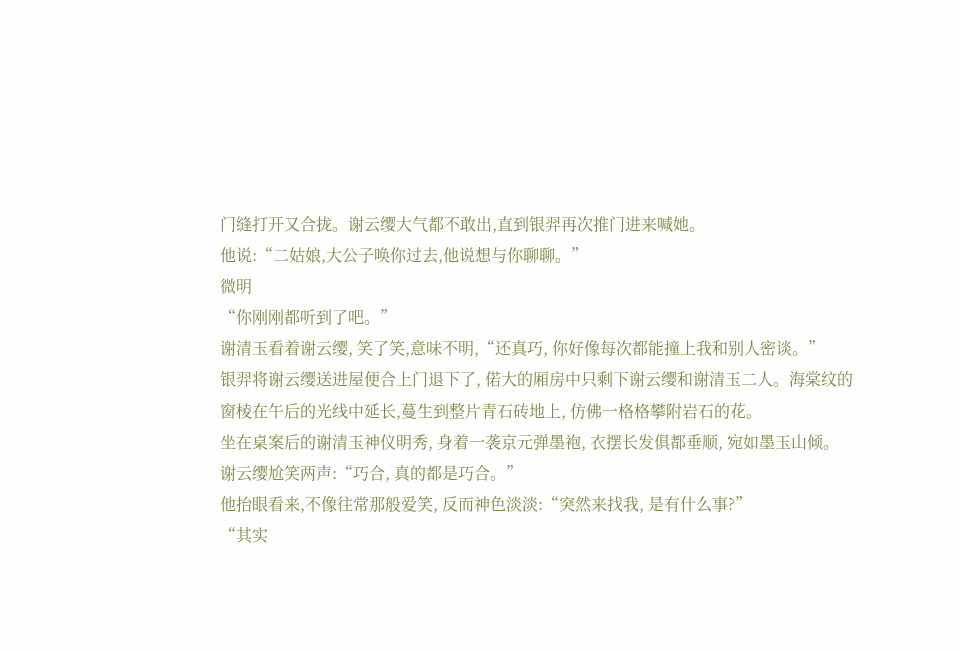门缝打开又合拢。谢云缨大气都不敢出,直到银羿再次推门进来喊她。
他说:“二姑娘,大公子唤你过去,他说想与你聊聊。”
微明
“你刚刚都听到了吧。”
谢清玉看着谢云缨, 笑了笑,意味不明,“还真巧, 你好像每次都能撞上我和别人密谈。”
银羿将谢云缨送进屋便合上门退下了, 偌大的厢房中只剩下谢云缨和谢清玉二人。海棠纹的窗棱在午后的光线中延长,蔓生到整片青石砖地上, 仿佛一格格攀附岩石的花。
坐在桌案后的谢清玉神仪明秀, 身着一袭京元弹墨袍, 衣摆长发俱都垂顺, 宛如墨玉山倾。
谢云缨尬笑两声:“巧合, 真的都是巧合。”
他抬眼看来,不像往常那般爱笑, 反而神色淡淡:“突然来找我, 是有什么事?”
“其实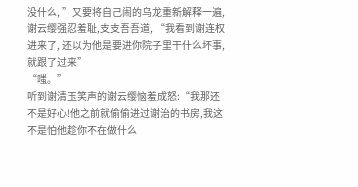没什么, ”又要将自己闹的乌龙重新解释一遍, 谢云缨强忍羞耻,支支吾吾道, “我看到谢连权进来了, 还以为他是要进你院子里干什么坏事,就跟了过来”
“嗤。”
听到谢清玉笑声的谢云缨恼羞成怒:“我那还不是好心!他之前就偷偷进过谢治的书房,我这不是怕他趁你不在做什么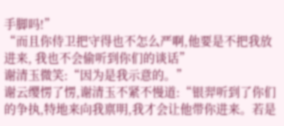手脚吗!”
“而且你侍卫把守得也不怎么严啊,他要是不把我放进来, 我也不会偷听到你们的谈话”
谢清玉微笑:“因为是我示意的。”
谢云缨愣了愣,谢清玉不紧不慢道:“银羿听到了你们的争执,特地来向我禀明,我才会让他带你进来。若是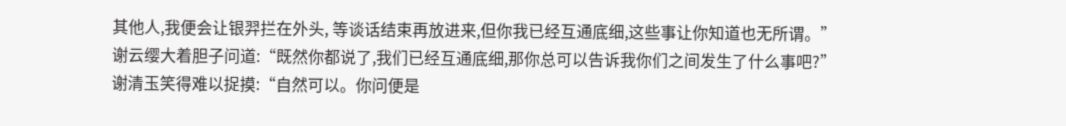其他人,我便会让银羿拦在外头, 等谈话结束再放进来,但你我已经互通底细,这些事让你知道也无所谓。”
谢云缨大着胆子问道:“既然你都说了,我们已经互通底细,那你总可以告诉我你们之间发生了什么事吧?”
谢清玉笑得难以捉摸:“自然可以。你问便是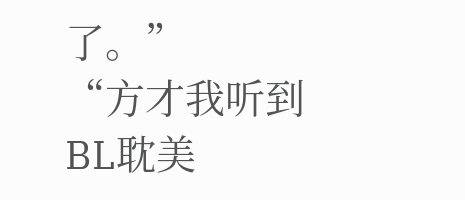了。”
“方才我听到
BL耽美